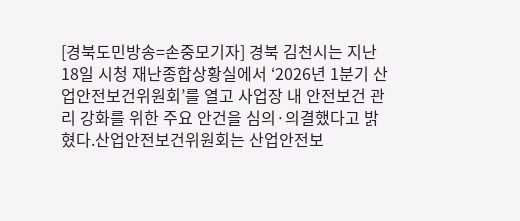[경북도민방송=손중모기자] 경북 김천시는 지난 18일 시청 재난종합상황실에서 ‘2026년 1분기 산업안전보건위원회’를 열고 사업장 내 안전보건 관리 강화를 위한 주요 안건을 심의·의결했다고 밝혔다.산업안전보건위원회는 산업안전보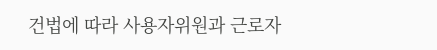건법에 따라 사용자위원과 근로자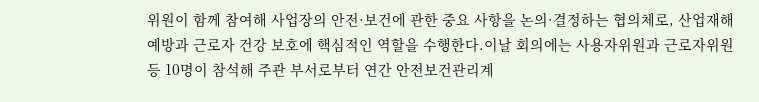위원이 함께 참여해 사업장의 안전·보건에 관한 중요 사항을 논의·결정하는 협의체로, 산업재해 예방과 근로자 건강 보호에 핵심적인 역할을 수행한다.이날 회의에는 사용자위원과 근로자위원 등 10명이 참석해 주관 부서로부터 연간 안전보건관리계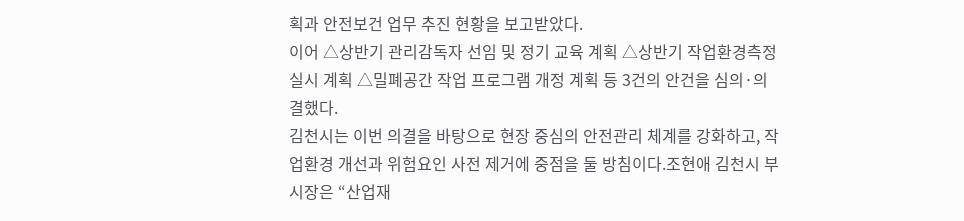획과 안전보건 업무 추진 현황을 보고받았다.
이어 △상반기 관리감독자 선임 및 정기 교육 계획 △상반기 작업환경측정 실시 계획 △밀폐공간 작업 프로그램 개정 계획 등 3건의 안건을 심의·의결했다.
김천시는 이번 의결을 바탕으로 현장 중심의 안전관리 체계를 강화하고, 작업환경 개선과 위험요인 사전 제거에 중점을 둘 방침이다.조현애 김천시 부시장은 “산업재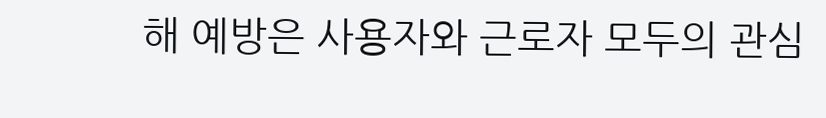해 예방은 사용자와 근로자 모두의 관심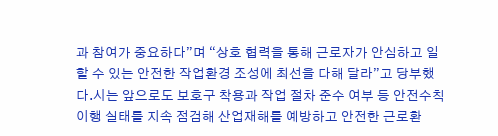과 참여가 중요하다”며 “상호 협력을 통해 근로자가 안심하고 일할 수 있는 안전한 작업환경 조성에 최선을 다해 달라”고 당부했다.시는 앞으로도 보호구 착용과 작업 절차 준수 여부 등 안전수칙 이행 실태를 지속 점검해 산업재해를 예방하고 안전한 근로환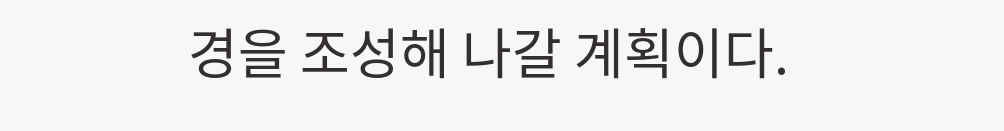경을 조성해 나갈 계획이다.